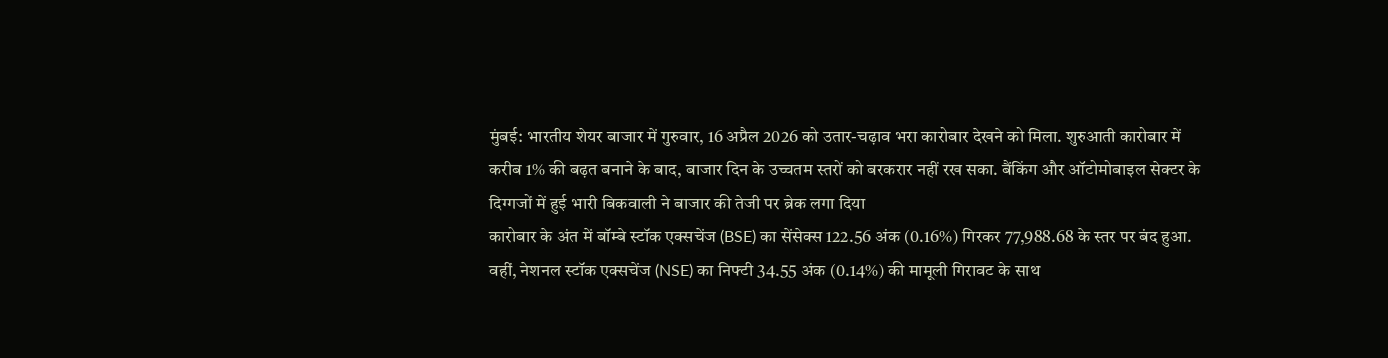मुंबई: भारतीय शेयर बाजार में गुरुवार, 16 अप्रैल 2026 को उतार-चढ़ाव भरा कारोबार देखने को मिला. शुरुआती कारोबार में करीब 1% की बढ़त बनाने के बाद, बाजार दिन के उच्चतम स्तरों को बरकरार नहीं रख सका. बैंकिंग और ऑटोमोबाइल सेक्टर के दिग्गजों में हुई भारी बिकवाली ने बाजार की तेजी पर ब्रेक लगा दिया
कारोबार के अंत में बॉम्बे स्टॉक एक्सचेंज (BSE) का सेंसेक्स 122.56 अंक (0.16%) गिरकर 77,988.68 के स्तर पर बंद हुआ. वहीं, नेशनल स्टॉक एक्सचेंज (NSE) का निफ्टी 34.55 अंक (0.14%) की मामूली गिरावट के साथ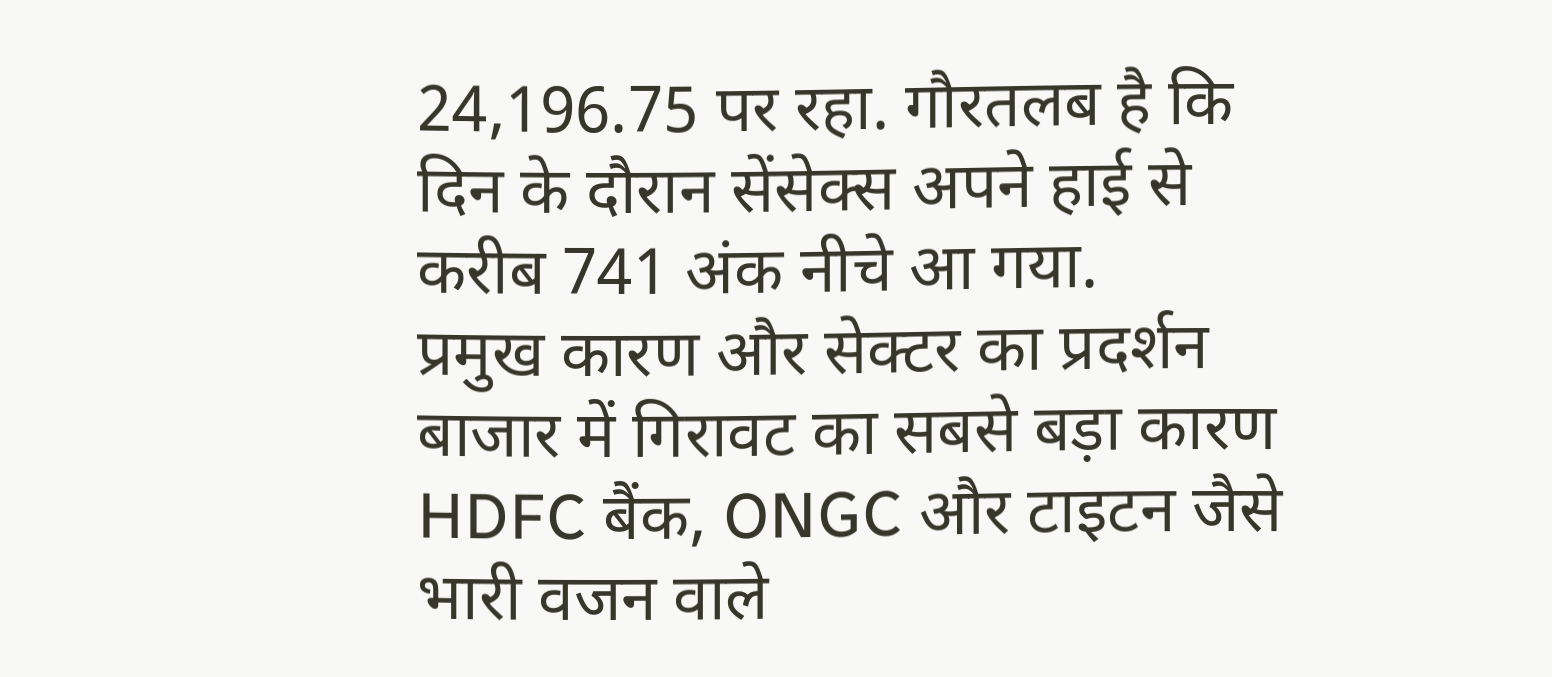24,196.75 पर रहा. गौरतलब है कि दिन के दौरान सेंसेक्स अपने हाई से करीब 741 अंक नीचे आ गया.
प्रमुख कारण और सेक्टर का प्रदर्शन
बाजार में गिरावट का सबसे बड़ा कारण HDFC बैंक, ONGC और टाइटन जैसे भारी वजन वाले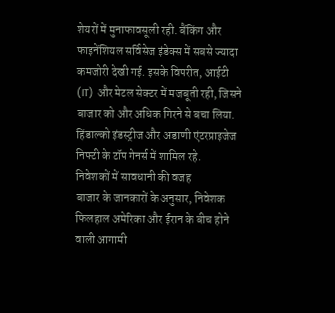शेयरों में मुनाफावसूली रही. बैंकिंग और फाइनेंशियल सर्विसेज इंडेक्स में सबसे ज्यादा कमजोरी देखी गई. इसके विपरीत, आईटी (IT) और मेटल सेक्टर में मजबूती रही, जिसने बाजार को और अधिक गिरने से बचा लिया. हिंडाल्को इंडस्ट्रीज और अडाणी एंटरप्राइजेज निफ्टी के टॉप गेनर्स में शामिल रहे.
निवेशकों में सावधानी की वजह
बाजार के जानकारों के अनुसार, निवेशक फिलहाल अमेरिका और ईरान के बीच होने वाली आगामी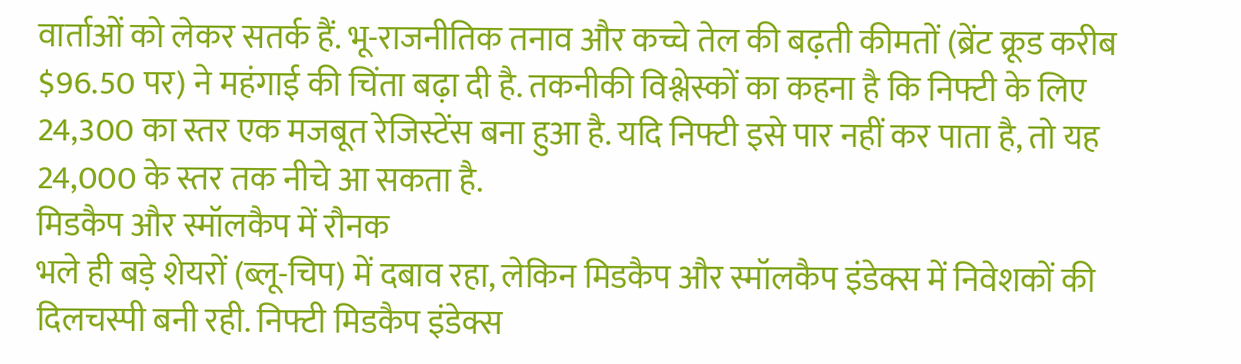वार्ताओं को लेकर सतर्क हैं. भू-राजनीतिक तनाव और कच्चे तेल की बढ़ती कीमतों (ब्रेंट क्रूड करीब $96.50 पर) ने महंगाई की चिंता बढ़ा दी है. तकनीकी विश्लेस्कों का कहना है कि निफ्टी के लिए 24,300 का स्तर एक मजबूत रेजिस्टेंस बना हुआ है. यदि निफ्टी इसे पार नहीं कर पाता है, तो यह 24,000 के स्तर तक नीचे आ सकता है.
मिडकैप और स्मॉलकैप में रौनक
भले ही बड़े शेयरों (ब्लू-चिप) में दबाव रहा, लेकिन मिडकैप और स्मॉलकैप इंडेक्स में निवेशकों की दिलचस्पी बनी रही. निफ्टी मिडकैप इंडेक्स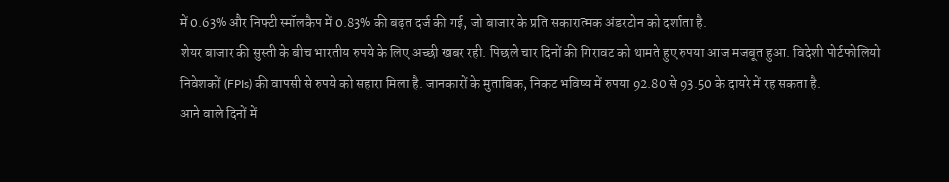में 0.63% और निफ्टी स्मॉलकैप में 0.83% की बढ़त दर्ज की गई, जो बाजार के प्रति सकारात्मक अंडरटोन को दर्शाता है.
शेयर बाजार की सुस्ती के बीच भारतीय रुपये के लिए अच्छी खबर रही. पिछले चार दिनों की गिरावट को थामते हुए रुपया आज मजबूत हुआ. विदेशी पोर्टफोलियो निवेशकों (FPIs) की वापसी से रुपये को सहारा मिला है. जानकारों के मुताबिक, निकट भविष्य में रुपया 92.80 से 93.50 के दायरे में रह सकता है.
आने वाले दिनों में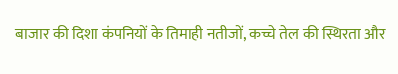बाजार की दिशा कंपनियों के तिमाही नतीजों, कच्चे तेल की स्थिरता और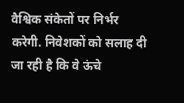वैश्विक संकेतों पर निर्भर करेगी. निवेशकों को सलाह दी जा रही है कि वे ऊंचे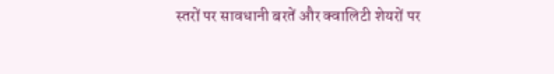स्तरों पर सावधानी बरतें और क्वालिटी शेयरों पर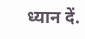ध्यान दें.